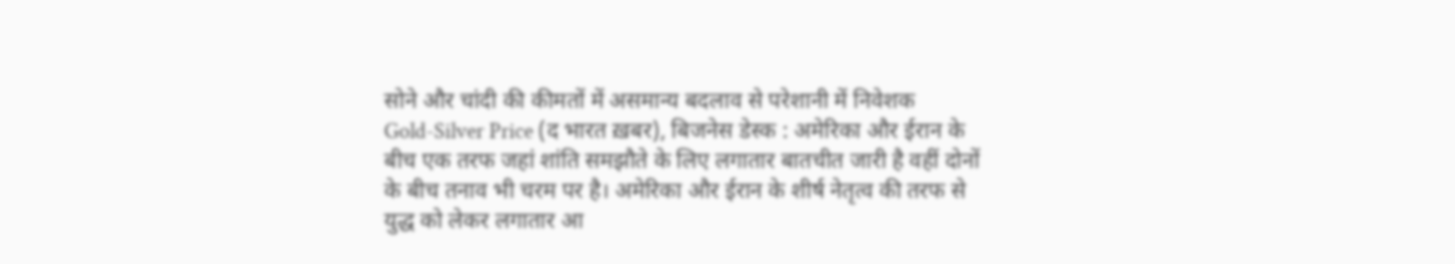सोने और चांदी की कीमतों में असमान्य बदलाव से परेशानी में निवेशक
Gold-Silver Price (द भारत ख़बर), बिजनेस डेस्क : अमेरिका और ईरान के बीच एक तरफ जहां शांति समझौते के लिए लगातार बातचीत जारी है वहीं दोनों के बीच तनाव भी चरम पर है। अमेरिका और ईरान के शीर्ष नेतृत्व की तरफ से युद्ध को लेकर लगातार आ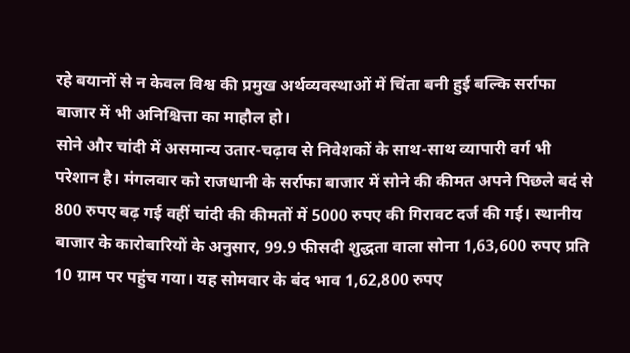रहे बयानों से न केवल विश्व की प्रमुख अर्थव्यवस्थाओं में चिंता बनी हुई बल्कि सर्राफा बाजार में भी अनिश्चित्ता का माहौल हो।
सोने और चांदी में असमान्य उतार-चढ़ाव से निवेशकों के साथ-साथ व्यापारी वर्ग भी परेशान है। मंगलवार को राजधानी के सर्राफा बाजार में सोने की कीमत अपने पिछले बदं से 800 रुपए बढ़ गई वहीं चांदी की कीमतों में 5000 रुपए की गिरावट दर्ज की गई। स्थानीय बाजार के कारोबारियों के अनुसार, 99.9 फीसदी शुद्धता वाला सोना 1,63,600 रुपए प्रति 10 ग्राम पर पहुंच गया। यह सोमवार के बंद भाव 1,62,800 रुपए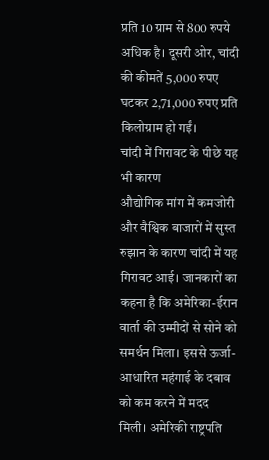प्रति 10 ग्राम से 800 रुपये अधिक है। दूसरी ओर, चांदी की कीमतें 5,000 रुपए घटकर 2,71,000 रुपए प्रति किलोग्राम हो गईं।
चांदी में गिरावट के पीछे यह भी कारण
औद्योगिक मांग में कमजोरी और वैश्विक बाजारों में सुस्त रुझान के कारण चांदी में यह गिरावट आई। जानकारों का कहना है कि अमेरिका-ईरान वार्ता की उम्मीदों से सोने को समर्थन मिला। इससे ऊर्जा-आधारित महंगाई के दबाव को कम करने में मदद मिली। अमेरिकी राष्ट्रपति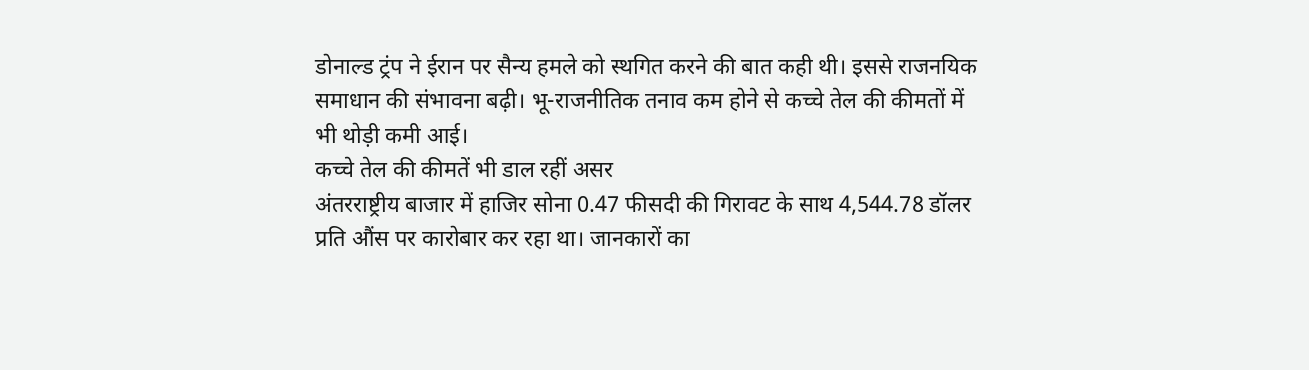डोनाल्ड ट्रंप ने ईरान पर सैन्य हमले को स्थगित करने की बात कही थी। इससे राजनयिक समाधान की संभावना बढ़ी। भू-राजनीतिक तनाव कम होने से कच्चे तेल की कीमतों में भी थोड़ी कमी आई।
कच्चे तेल की कीमतें भी डाल रहीं असर
अंतरराष्ट्रीय बाजार में हाजिर सोना 0.47 फीसदी की गिरावट के साथ 4,544.78 डॉलर प्रति औंस पर कारोबार कर रहा था। जानकारों का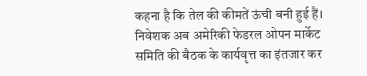कहना है कि तेल की कीमतें ऊंची बनी हुई हैं। निवेशक अब अमेरिकी फेडरल ओपन मार्केट समिति की बैठक के कार्यवृत्त का इंतजार कर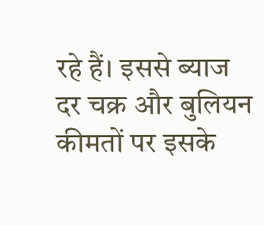रहे हैं। इससे ब्याज दर चक्र और बुलियन कीमतों पर इसके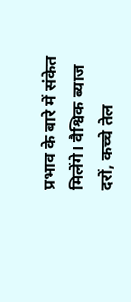प्रभाव के बारे में संकेत मिलेंगे। वैश्विक ब्याज दरों, कच्चे तेल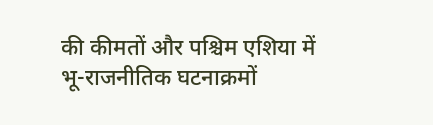की कीमतों और पश्चिम एशिया में भू-राजनीतिक घटनाक्रमों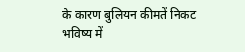के कारण बुलियन कीमतें निकट भविष्य में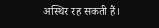अस्थिर रह सकती हैं।